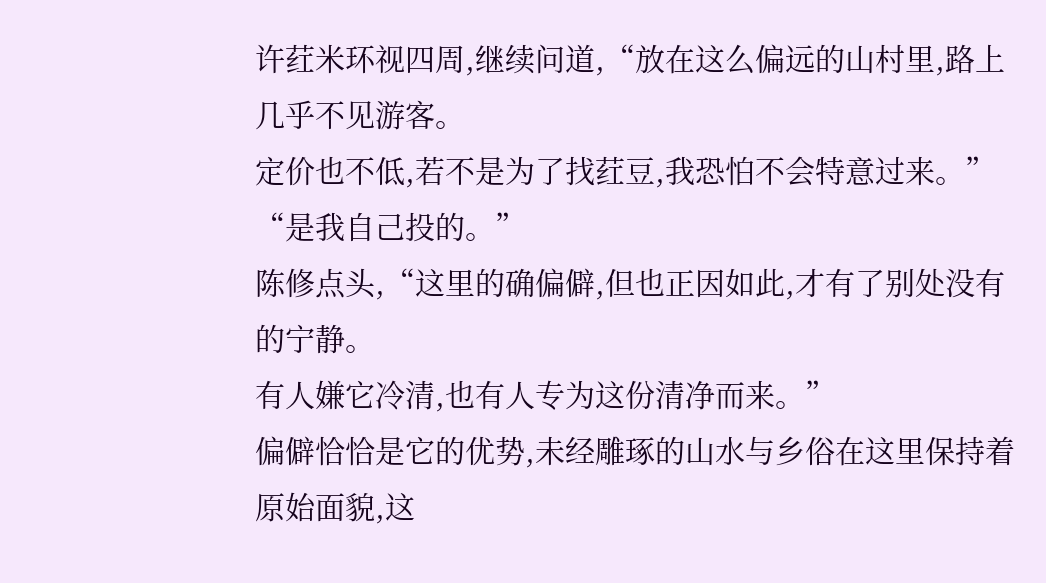许荭米环视四周,继续问道,“放在这么偏远的山村里,路上几乎不见游客。
定价也不低,若不是为了找荭豆,我恐怕不会特意过来。”
“是我自己投的。”
陈修点头,“这里的确偏僻,但也正因如此,才有了别处没有的宁静。
有人嫌它冷清,也有人专为这份清净而来。”
偏僻恰恰是它的优势,未经雕琢的山水与乡俗在这里保持着原始面貌,这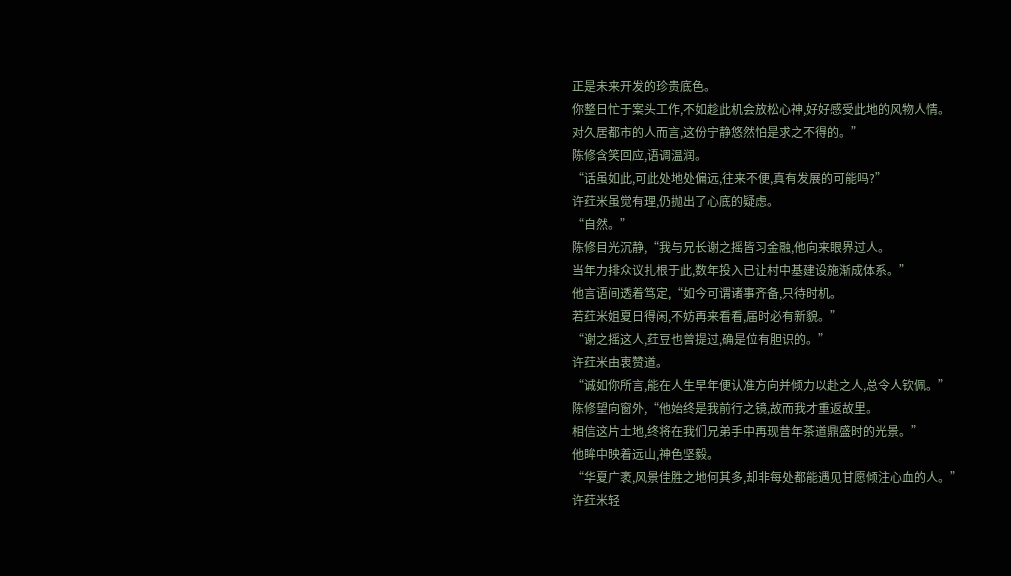正是未来开发的珍贵底色。
你整日忙于案头工作,不如趁此机会放松心神,好好感受此地的风物人情。
对久居都市的人而言,这份宁静悠然怕是求之不得的。”
陈修含笑回应,语调温润。
“话虽如此,可此处地处偏远,往来不便,真有发展的可能吗?”
许荭米虽觉有理,仍抛出了心底的疑虑。
“自然。”
陈修目光沉静,“我与兄长谢之摇皆习金融,他向来眼界过人。
当年力排众议扎根于此,数年投入已让村中基建设施渐成体系。”
他言语间透着笃定,“如今可谓诸事齐备,只待时机。
若荭米姐夏日得闲,不妨再来看看,届时必有新貌。”
“谢之摇这人,荭豆也曾提过,确是位有胆识的。”
许荭米由衷赞道。
“诚如你所言,能在人生早年便认准方向并倾力以赴之人,总令人钦佩。”
陈修望向窗外,“他始终是我前行之镜,故而我才重返故里。
相信这片土地,终将在我们兄弟手中再现昔年茶道鼎盛时的光景。”
他眸中映着远山,神色坚毅。
“华夏广袤,风景佳胜之地何其多,却非每处都能遇见甘愿倾注心血的人。”
许荭米轻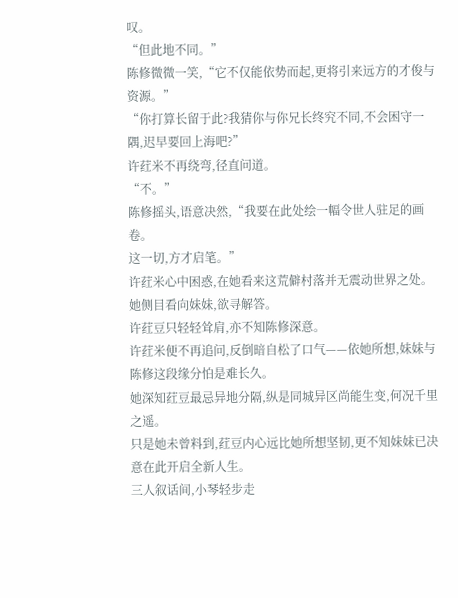叹。
“但此地不同。”
陈修微微一笑,“它不仅能依势而起,更将引来远方的才俊与资源。”
“你打算长留于此?我猜你与你兄长终究不同,不会困守一隅,迟早要回上海吧?”
许荭米不再绕弯,径直问道。
“不。”
陈修摇头,语意决然,“我要在此处绘一幅令世人驻足的画卷。
这一切,方才启笔。”
许荭米心中困惑,在她看来这荒僻村落并无震动世界之处。
她侧目看向妹妹,欲寻解答。
许荭豆只轻轻耸肩,亦不知陈修深意。
许荭米便不再追问,反倒暗自松了口气——依她所想,妹妹与陈修这段缘分怕是难长久。
她深知荭豆最忌异地分隔,纵是同城异区尚能生变,何况千里之遥。
只是她未曾料到,荭豆内心远比她所想坚韧,更不知妹妹已决意在此开启全新人生。
三人叙话间,小琴轻步走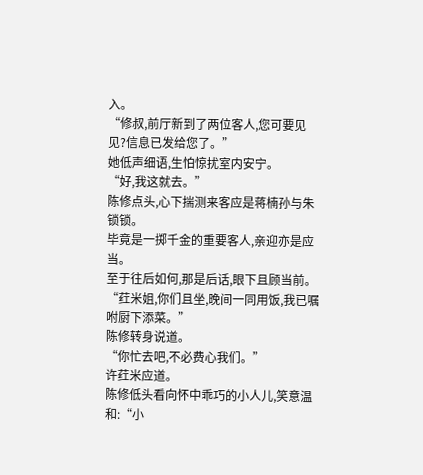入。
“修叔,前厅新到了两位客人,您可要见见?信息已发给您了。”
她低声细语,生怕惊扰室内安宁。
“好,我这就去。”
陈修点头,心下揣测来客应是蒋楠孙与朱锁锁。
毕竟是一掷千金的重要客人,亲迎亦是应当。
至于往后如何,那是后话,眼下且顾当前。
“荭米姐,你们且坐,晚间一同用饭,我已嘱咐厨下添菜。”
陈修转身说道。
“你忙去吧,不必费心我们。”
许荭米应道。
陈修低头看向怀中乖巧的小人儿,笑意温和:“小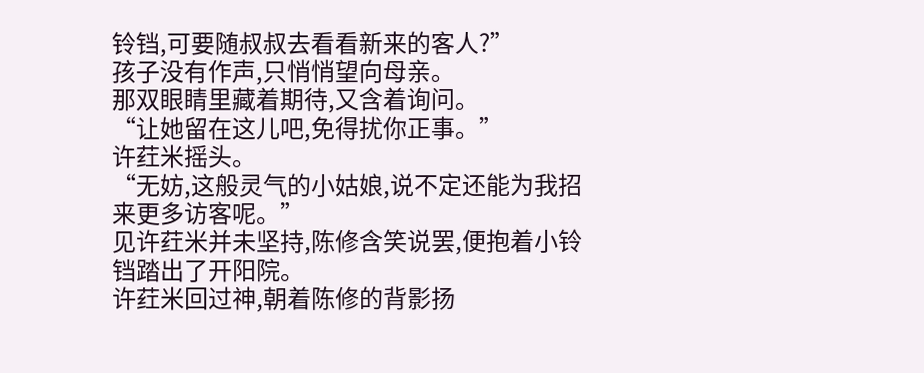铃铛,可要随叔叔去看看新来的客人?”
孩子没有作声,只悄悄望向母亲。
那双眼睛里藏着期待,又含着询问。
“让她留在这儿吧,免得扰你正事。”
许荭米摇头。
“无妨,这般灵气的小姑娘,说不定还能为我招来更多访客呢。”
见许荭米并未坚持,陈修含笑说罢,便抱着小铃铛踏出了开阳院。
许荭米回过神,朝着陈修的背影扬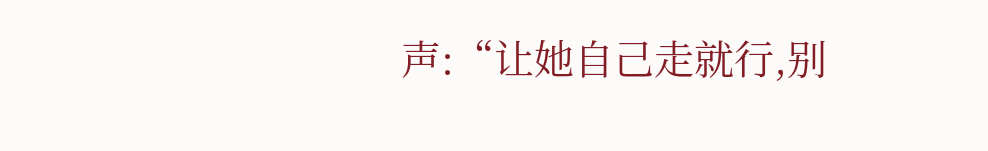声:“让她自己走就行,别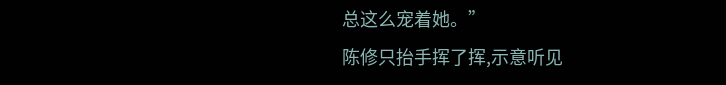总这么宠着她。”
陈修只抬手挥了挥,示意听见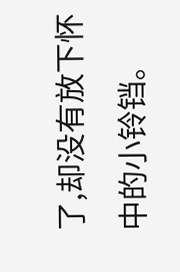了,却没有放下怀中的小铃铛。